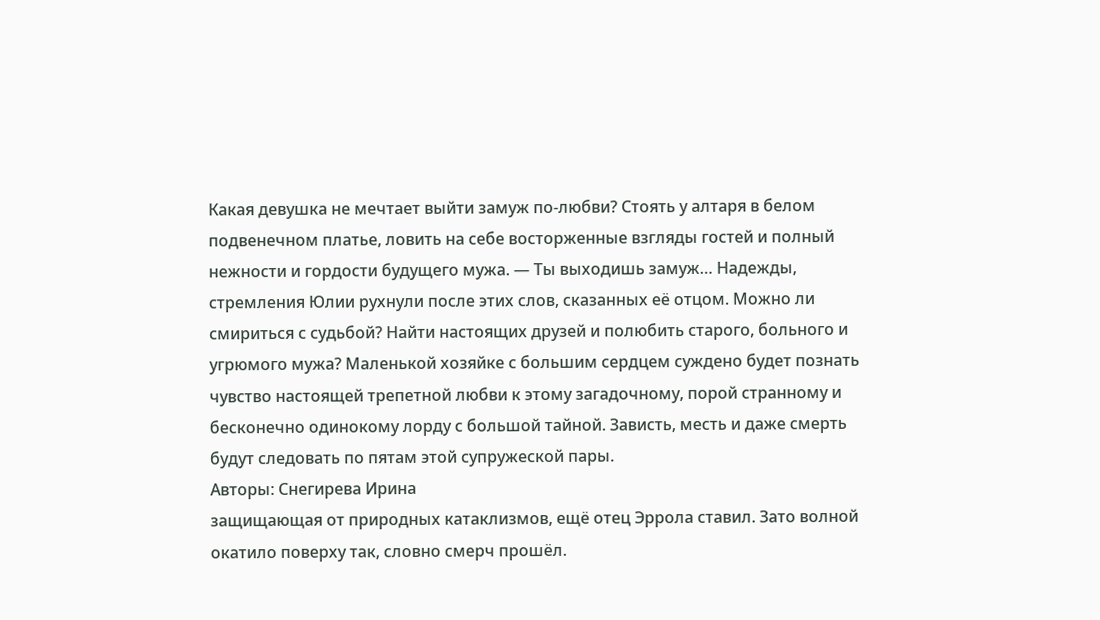Какая девушка не мечтает выйти замуж по-любви? Стоять у алтаря в белом подвенечном платье, ловить на себе восторженные взгляды гостей и полный нежности и гордости будущего мужа. — Ты выходишь замуж… Надежды, стремления Юлии рухнули после этих слов, сказанных её отцом. Можно ли смириться с судьбой? Найти настоящих друзей и полюбить старого, больного и угрюмого мужа? Маленькой хозяйке с большим сердцем суждено будет познать чувство настоящей трепетной любви к этому загадочному, порой странному и бесконечно одинокому лорду с большой тайной. Зависть, месть и даже смерть будут следовать по пятам этой супружеской пары.
Авторы: Снегирева Ирина
защищающая от природных катаклизмов, ещё отец Эррола ставил. Зато волной окатило поверху так, словно смерч прошёл.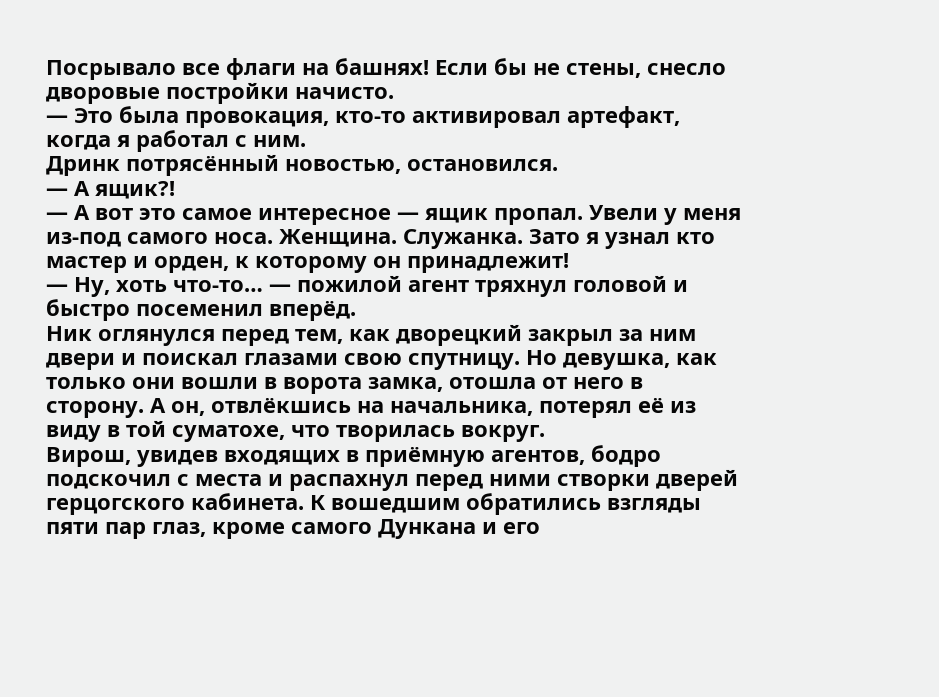Посрывало все флаги на башнях! Если бы не стены, снесло дворовые постройки начисто.
— Это была провокация, кто-то активировал артефакт, когда я работал с ним.
Дринк потрясённый новостью, остановился.
— А ящик?!
— А вот это самое интересное — ящик пропал. Увели у меня из-под самого носа. Женщина. Служанка. Зато я узнал кто мастер и орден, к которому он принадлежит!
— Ну, хоть что-то… — пожилой агент тряхнул головой и быстро посеменил вперёд.
Ник оглянулся перед тем, как дворецкий закрыл за ним двери и поискал глазами свою спутницу. Но девушка, как только они вошли в ворота замка, отошла от него в сторону. А он, отвлёкшись на начальника, потерял её из виду в той суматохе, что творилась вокруг.
Вирош, увидев входящих в приёмную агентов, бодро подскочил с места и распахнул перед ними створки дверей герцогского кабинета. К вошедшим обратились взгляды пяти пар глаз, кроме самого Дункана и его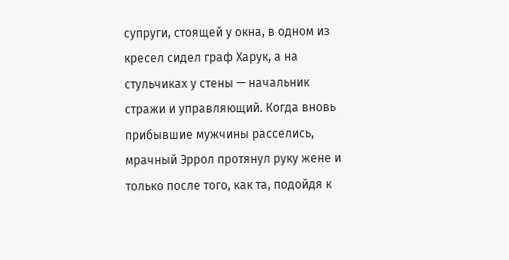супруги, стоящей у окна, в одном из кресел сидел граф Харук, а на стульчиках у стены — начальник стражи и управляющий. Когда вновь прибывшие мужчины расселись, мрачный Эррол протянул руку жене и только после того, как та, подойдя к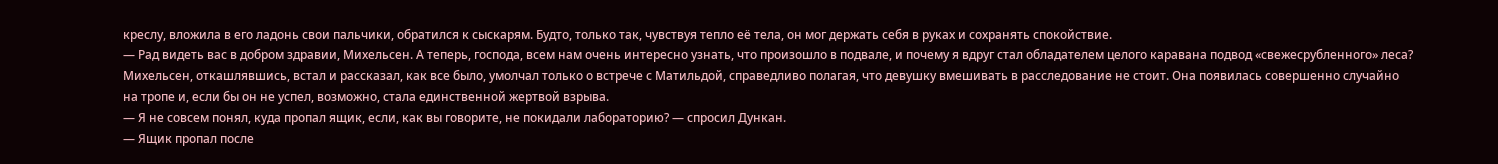креслу, вложила в его ладонь свои пальчики, обратился к сыскарям. Будто, только так, чувствуя тепло её тела, он мог держать себя в руках и сохранять спокойствие.
— Рад видеть вас в добром здравии, Михельсен. А теперь, господа, всем нам очень интересно узнать, что произошло в подвале, и почему я вдруг стал обладателем целого каравана подвод «свежесрубленного» леса?
Михельсен, откашлявшись, встал и рассказал, как все было, умолчал только о встрече с Матильдой, справедливо полагая, что девушку вмешивать в расследование не стоит. Она появилась совершенно случайно на тропе и, если бы он не успел, возможно, стала единственной жертвой взрыва.
— Я не совсем понял, куда пропал ящик, если, как вы говорите, не покидали лабораторию? — спросил Дункан.
— Ящик пропал после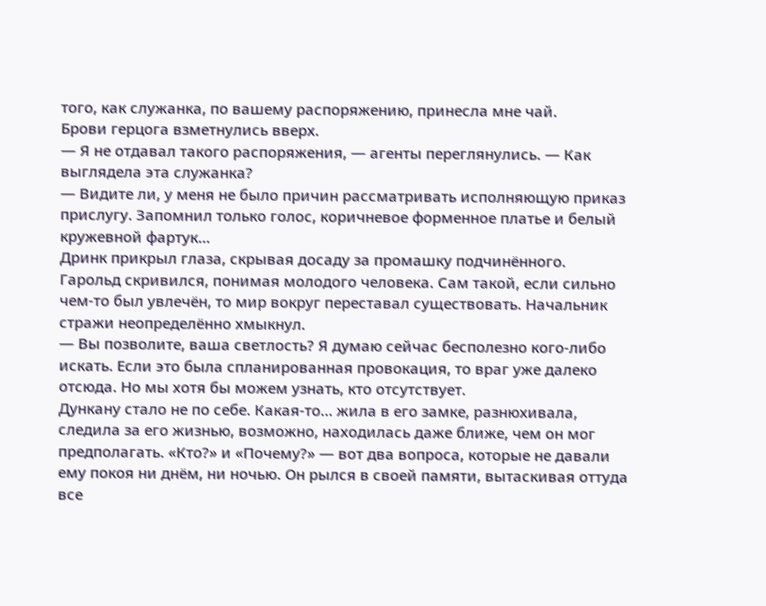того, как служанка, по вашему распоряжению, принесла мне чай.
Брови герцога взметнулись вверх.
— Я не отдавал такого распоряжения, — агенты переглянулись. — Как выглядела эта служанка?
— Видите ли, у меня не было причин рассматривать исполняющую приказ прислугу. Запомнил только голос, коричневое форменное платье и белый кружевной фартук…
Дринк прикрыл глаза, скрывая досаду за промашку подчинённого. Гарольд скривился, понимая молодого человека. Сам такой, если сильно чем-то был увлечён, то мир вокруг переставал существовать. Начальник стражи неопределённо хмыкнул.
— Вы позволите, ваша светлость? Я думаю сейчас бесполезно кого-либо искать. Если это была спланированная провокация, то враг уже далеко отсюда. Но мы хотя бы можем узнать, кто отсутствует.
Дункану стало не по себе. Какая-то… жила в его замке, разнюхивала, следила за его жизнью, возможно, находилась даже ближе, чем он мог предполагать. «Кто?» и «Почему?» — вот два вопроса, которые не давали ему покоя ни днём, ни ночью. Он рылся в своей памяти, вытаскивая оттуда все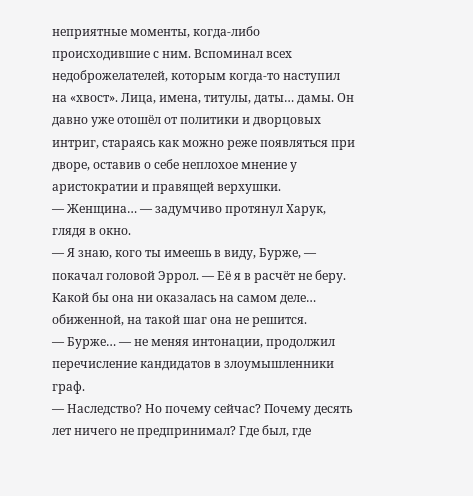неприятные моменты, когда-либо происходившие с ним. Вспоминал всех недоброжелателей, которым когда-то наступил на «хвост». Лица, имена, титулы, даты… дамы. Он давно уже отошёл от политики и дворцовых интриг, стараясь как можно реже появляться при дворе, оставив о себе неплохое мнение у аристократии и правящей верхушки.
— Женщина… — задумчиво протянул Харук, глядя в окно.
— Я знаю, кого ты имеешь в виду, Бурже, — покачал головой Эррол. — Её я в расчёт не беру. Какой бы она ни оказалась на самом деле… обиженной, на такой шаг она не решится.
— Бурже… — не меняя интонации, продолжил перечисление кандидатов в злоумышленники граф.
— Наследство? Но почему сейчас? Почему десять лет ничего не предпринимал? Где был, где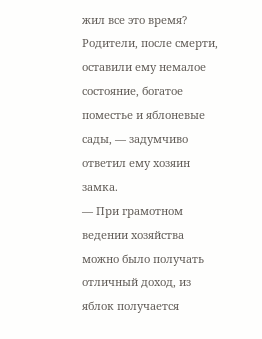жил все это время? Родители, после смерти, оставили ему немалое состояние, богатое поместье и яблоневые сады, — задумчиво ответил ему хозяин замка.
— При грамотном ведении хозяйства можно было получать отличный доход, из яблок получается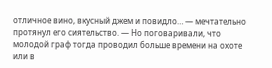отличное вино, вкусный джем и повидло… — мечтательно протянул его сиятельство. — Но поговаривали, что молодой граф тогда проводил больше времени на охоте или в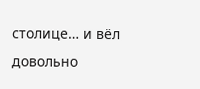столице… и вёл довольно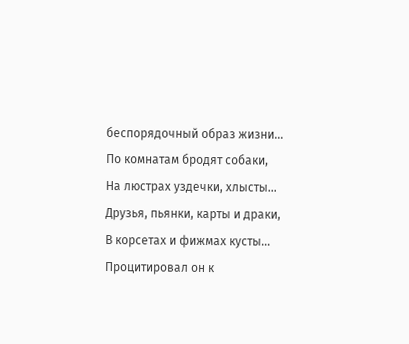беспорядочный образ жизни…
По комнатам бродят собаки,
На люстрах уздечки, хлысты…
Друзья, пьянки, карты и драки,
В корсетах и фижмах кусты…
Процитировал он к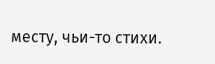месту, чьи-то стихи.